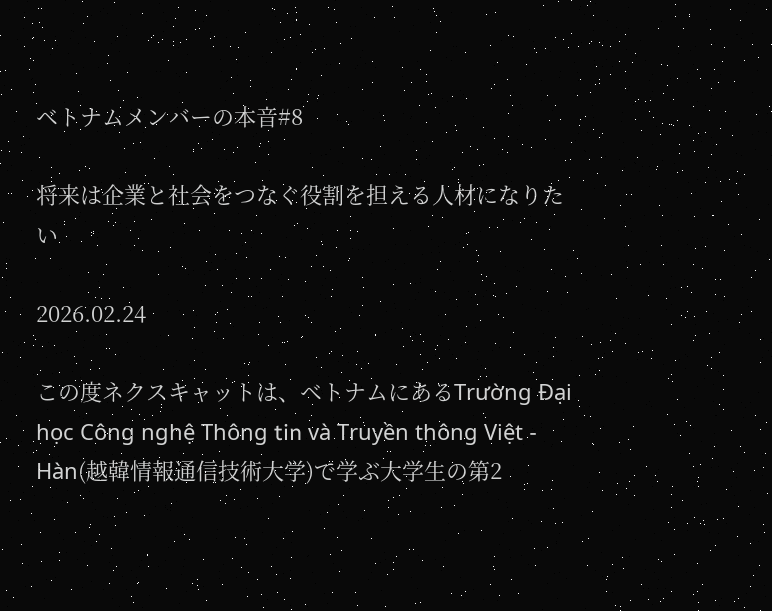ベトナムメンバーの本音#8

将来は企業と社会をつなぐ役割を担える人材になりたい

2026.02.24

この度ネクスキャットは、ベトナムにあるTrường Đại học Công nghệ Thông tin và Truyền thông Việt - Hàn(越韓情報通信技術大学)で学ぶ大学生の第2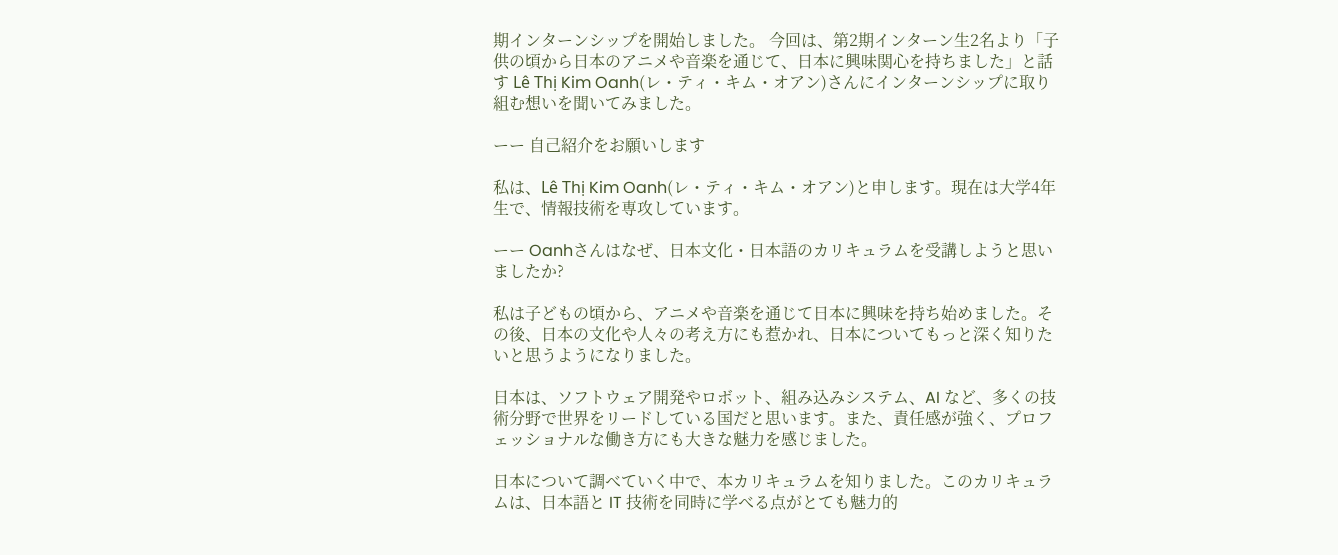期インターンシップを開始しました。 今回は、第2期インターン生2名より「子供の頃から日本のアニメや音楽を通じて、日本に興味関心を持ちました」と話す Lê Thị Kim Oanh(レ・ティ・キム・オアン)さんにインターンシップに取り組む想いを聞いてみました。

ーー 自己紹介をお願いします

私は、Lê Thị Kim Oanh(レ・ティ・キム・オアン)と申します。現在は大学4年生で、情報技術を専攻しています。

ーー Oanhさんはなぜ、日本文化・日本語のカリキュラムを受講しようと思いましたか?

私は子どもの頃から、アニメや音楽を通じて日本に興味を持ち始めました。その後、日本の文化や人々の考え方にも惹かれ、日本についてもっと深く知りたいと思うようになりました。

日本は、ソフトウェア開発やロボット、組み込みシステム、AI など、多くの技術分野で世界をリードしている国だと思います。また、責任感が強く、プロフェッショナルな働き方にも大きな魅力を感じました。

日本について調べていく中で、本カリキュラムを知りました。このカリキュラムは、日本語と IT 技術を同時に学べる点がとても魅力的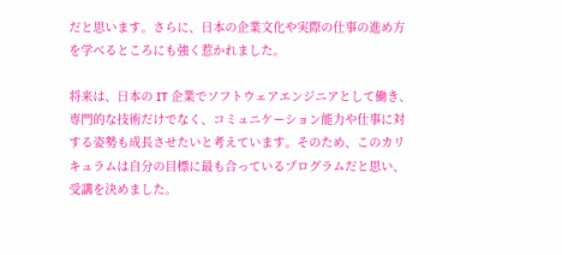だと思います。さらに、日本の企業文化や実際の仕事の進め方を学べるところにも強く惹かれました。

将来は、日本の IT 企業でソフトウェアエンジニアとして働き、専門的な技術だけでなく、コミュニケーション能力や仕事に対する姿勢も成長させたいと考えています。そのため、このカリキュラムは自分の目標に最も合っているプログラムだと思い、受講を決めました。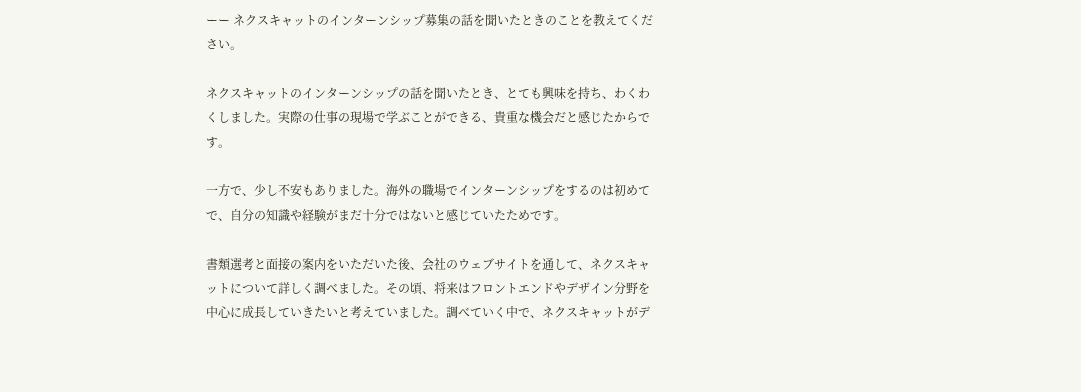ーー ネクスキャットのインターンシップ募集の話を聞いたときのことを教えてください。

ネクスキャットのインターンシップの話を聞いたとき、とても興味を持ち、わくわくしました。実際の仕事の現場で学ぶことができる、貴重な機会だと感じたからです。

一方で、少し不安もありました。海外の職場でインターンシップをするのは初めてで、自分の知識や経験がまだ十分ではないと感じていたためです。

書類選考と面接の案内をいただいた後、会社のウェブサイトを通して、ネクスキャットについて詳しく調べました。その頃、将来はフロントエンドやデザイン分野を中心に成長していきたいと考えていました。調べていく中で、ネクスキャットがデ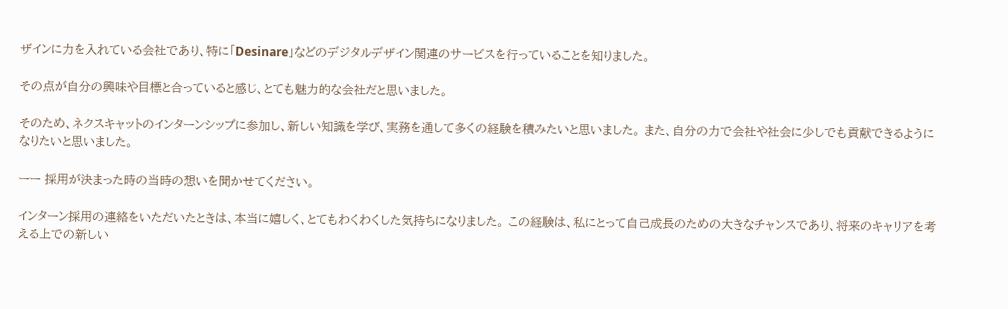ザインに力を入れている会社であり、特に「Desinare」などのデジタルデザイン関連のサービスを行っていることを知りました。

その点が自分の興味や目標と合っていると感じ、とても魅力的な会社だと思いました。

そのため、ネクスキャットのインターンシップに参加し、新しい知識を学び、実務を通して多くの経験を積みたいと思いました。 また、自分の力で会社や社会に少しでも貢献できるようになりたいと思いました。

ーー 採用が決まった時の当時の想いを聞かせてください。

インターン採用の連絡をいただいたときは、本当に嬉しく、とてもわくわくした気持ちになりました。 この経験は、私にとって自己成長のための大きなチャンスであり、将来のキャリアを考える上での新しい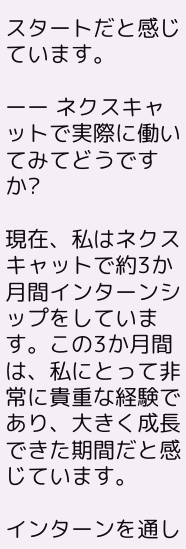スタートだと感じています。

ーー ネクスキャットで実際に働いてみてどうですか?

現在、私はネクスキャットで約3か月間インターンシップをしています。この3か月間は、私にとって非常に貴重な経験であり、大きく成長できた期間だと感じています。

インターンを通し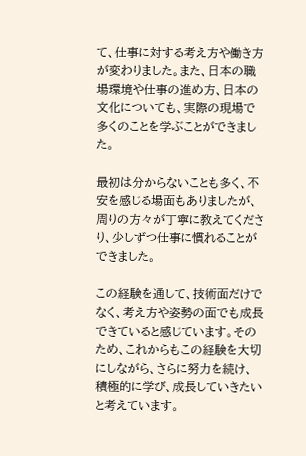て、仕事に対する考え方や働き方が変わりました。また、日本の職場環境や仕事の進め方、日本の文化についても、実際の現場で多くのことを学ぶことができました。

最初は分からないことも多く、不安を感じる場面もありましたが、周りの方々が丁寧に教えてくださり、少しずつ仕事に慣れることができました。

この経験を通して、技術面だけでなく、考え方や姿勢の面でも成長できていると感じています。そのため、これからもこの経験を大切にしながら、さらに努力を続け、積極的に学び、成長していきたいと考えています。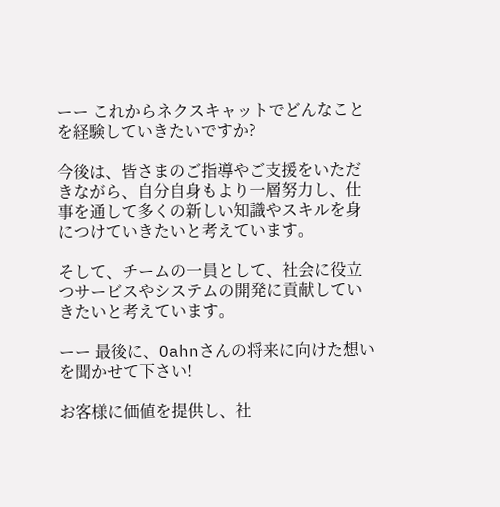ーー これからネクスキャットでどんなことを経験していきたいですか?

今後は、皆さまのご指導やご支援をいただきながら、自分自身もより一層努力し、仕事を通して多くの新しい知識やスキルを身につけていきたいと考えています。

そして、チームの一員として、社会に役立つサービスやシステムの開発に貢献していきたいと考えています。

ーー 最後に、Oahnさんの将来に向けた想いを聞かせて下さい!

お客様に価値を提供し、社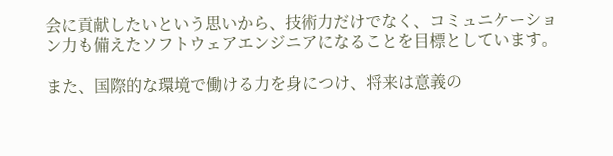会に貢献したいという思いから、技術力だけでなく、コミュニケーション力も備えたソフトウェアエンジニアになることを目標としています。

また、国際的な環境で働ける力を身につけ、将来は意義の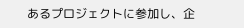あるプロジェクトに参加し、企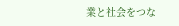業と社会をつな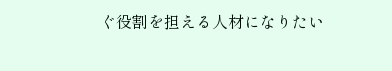ぐ役割を担える人材になりたい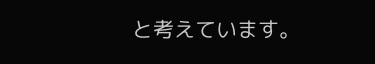と考えています。